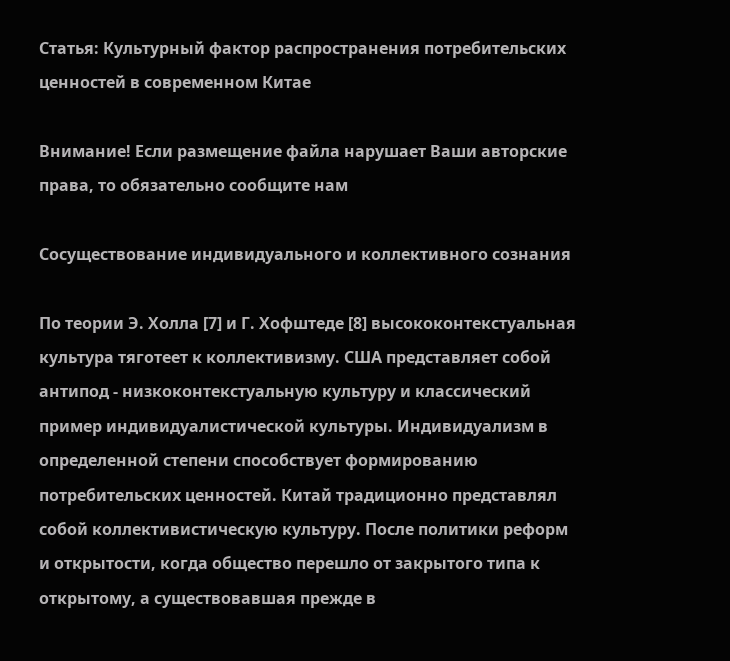Статья: Культурный фактор распространения потребительских ценностей в современном Китае

Внимание! Если размещение файла нарушает Ваши авторские права, то обязательно сообщите нам

Сосуществование индивидуального и коллективного сознания

По теории Э. Холла [7] и Г. Хофштеде [8] высококонтекстуальная культура тяготеет к коллективизму. США представляет собой антипод - низкоконтекстуальную культуру и классический пример индивидуалистической культуры. Индивидуализм в определенной степени способствует формированию потребительских ценностей. Китай традиционно представлял собой коллективистическую культуру. После политики реформ и открытости, когда общество перешло от закрытого типа к открытому, а существовавшая прежде в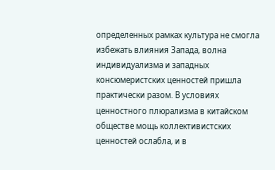определенных рамках культура не смогла избежать влияния Запада, волна индивидуализма и западных консюмеристских ценностей пришла практически разом. В условиях ценностного плюрализма в китайском обществе мощь коллективистских ценностей ослабла, и в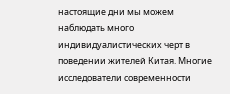настоящие дни мы можем наблюдать много индивидуалистических черт в поведении жителей Китая. Многие исследователи современности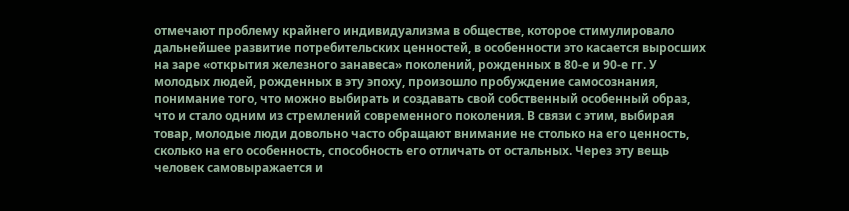отмечают проблему крайнего индивидуализма в обществе, которое стимулировало дальнейшее развитие потребительских ценностей, в особенности это касается выросших на заре «открытия железного занавеса» поколений, рожденных в 80-е и 90-е гг. У молодых людей, рожденных в эту эпоху, произошло пробуждение самосознания, понимание того, что можно выбирать и создавать свой собственный особенный образ, что и стало одним из стремлений современного поколения. В связи с этим, выбирая товар, молодые люди довольно часто обращают внимание не столько на его ценность, сколько на его особенность, способность его отличать от остальных. Через эту вещь человек самовыражается и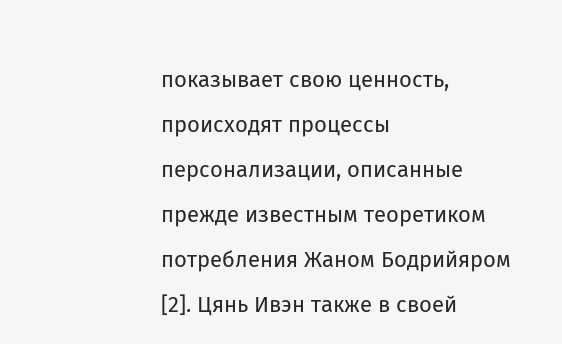показывает свою ценность, происходят процессы персонализации, описанные прежде известным теоретиком потребления Жаном Бодрийяром [2]. Цянь Ивэн также в своей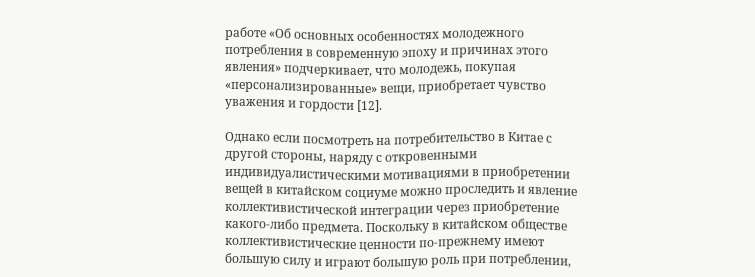работе «Об основных особенностях молодежного потребления в современную эпоху и причинах этого явления» подчеркивает, что молодежь, покупая «персонализированные» вещи, приобретает чувство уважения и гордости [12].

Однако если посмотреть на потребительство в Китае с другой стороны, наряду с откровенными индивидуалистическими мотивациями в приобретении вещей в китайском социуме можно проследить и явление коллективистической интеграции через приобретение какого-либо предмета. Поскольку в китайском обществе коллективистические ценности по-прежнему имеют большую силу и играют большую роль при потреблении,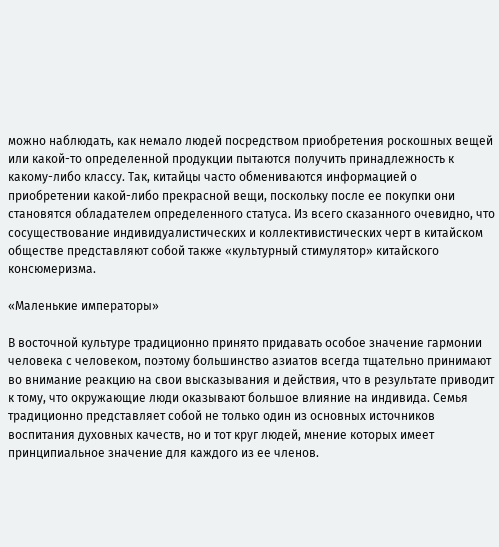можно наблюдать, как немало людей посредством приобретения роскошных вещей или какой-то определенной продукции пытаются получить принадлежность к какому-либо классу. Так, китайцы часто обмениваются информацией о приобретении какой-либо прекрасной вещи, поскольку после ее покупки они становятся обладателем определенного статуса. Из всего сказанного очевидно, что сосуществование индивидуалистических и коллективистических черт в китайском обществе представляют собой также «культурный стимулятор» китайского консюмеризма.

«Маленькие императоры»

В восточной культуре традиционно принято придавать особое значение гармонии человека с человеком, поэтому большинство азиатов всегда тщательно принимают во внимание реакцию на свои высказывания и действия, что в результате приводит к тому, что окружающие люди оказывают большое влияние на индивида. Семья традиционно представляет собой не только один из основных источников воспитания духовных качеств, но и тот круг людей, мнение которых имеет принципиальное значение для каждого из ее членов.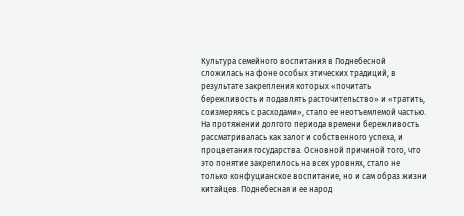Культура семейного воспитания в Поднебесной сложилась на фоне особых этических традиций, в результате закрепления которых «почитать бережливость и подавлять расточительство» и «тратить, соизмеряясь с расходами», стало ее неотъемлемой частью. На протяжении долгого периода времени бережливость рассматривалась как залог и собственного успеха, и процветания государства. Основной причиной того, что это понятие закрепилось на всех уровнях, стало не только конфуцианское воспитание, но и сам образ жизни китайцев. Поднебесная и ее народ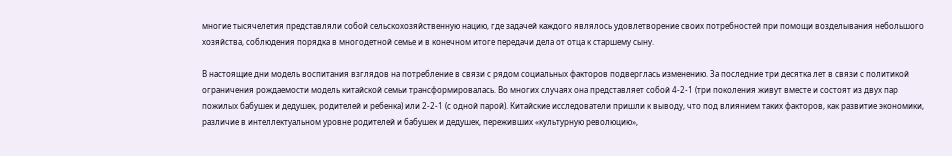многие тысячелетия представляли собой сельскохозяйственную нацию, где задачей каждого являлось удовлетворение своих потребностей при помощи возделывания небольшого хозяйства, соблюдения порядка в многодетной семье и в конечном итоге передачи дела от отца к старшему сыну.

В настоящие дни модель воспитания взглядов на потребление в связи с рядом социальных факторов подверглась изменению. За последние три десятка лет в связи с политикой ограничения рождаемости модель китайской семьи трансформировалась. Во многих случаях она представляет собой 4-2-1 (три поколения живут вместе и состоят из двух пар пожилых бабушек и дедушек, родителей и ребенка) или 2-2-1 (с одной парой). Китайские исследователи пришли к выводу, что под влиянием таких факторов, как развитие экономики, различие в интеллектуальном уровне родителей и бабушек и дедушек, переживших «культурную революцию»,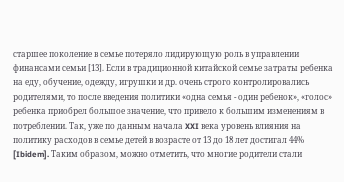старшее поколение в семье потеряло лидирующую роль в управлении финансами семьи [13]. Если в традиционной китайской семье затраты ребенка на еду, обучение, одежду, игрушки и др. очень строго контролировались родителями, то после введения политики «одна семья - один ребенок», «голос» ребенка приобрел большое значение, что привело к большим изменениям в потреблении. Так, уже по данным начала XXI века уровень влияния на политику расходов в семье детей в возрасте от 13 до 18 лет достигал 44% [Ibidem]. Таким образом, можно отметить, что многие родители стали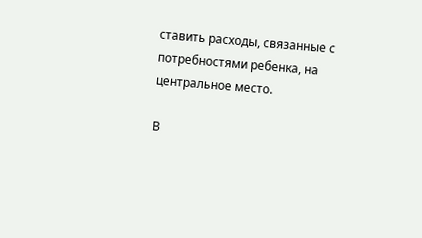ставить расходы, связанные с потребностями ребенка, на центральное место.

В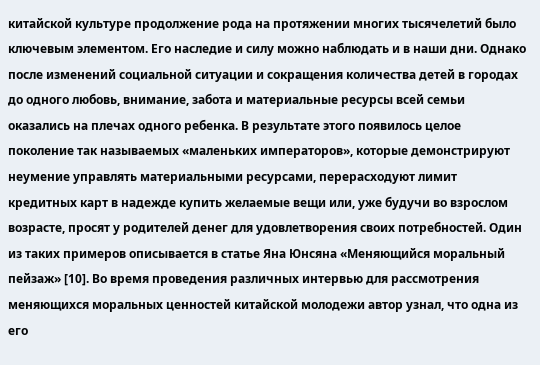китайской культуре продолжение рода на протяжении многих тысячелетий было ключевым элементом. Его наследие и силу можно наблюдать и в наши дни. Однако после изменений социальной ситуации и сокращения количества детей в городах до одного любовь, внимание, забота и материальные ресурсы всей семьи оказались на плечах одного ребенка. В результате этого появилось целое поколение так называемых «маленьких императоров», которые демонстрируют неумение управлять материальными ресурсами, перерасходуют лимит кредитных карт в надежде купить желаемые вещи или, уже будучи во взрослом возрасте, просят у родителей денег для удовлетворения своих потребностей. Один из таких примеров описывается в статье Яна Юнсяна «Меняющийся моральный пейзаж» [10]. Во время проведения различных интервью для рассмотрения меняющихся моральных ценностей китайской молодежи автор узнал, что одна из его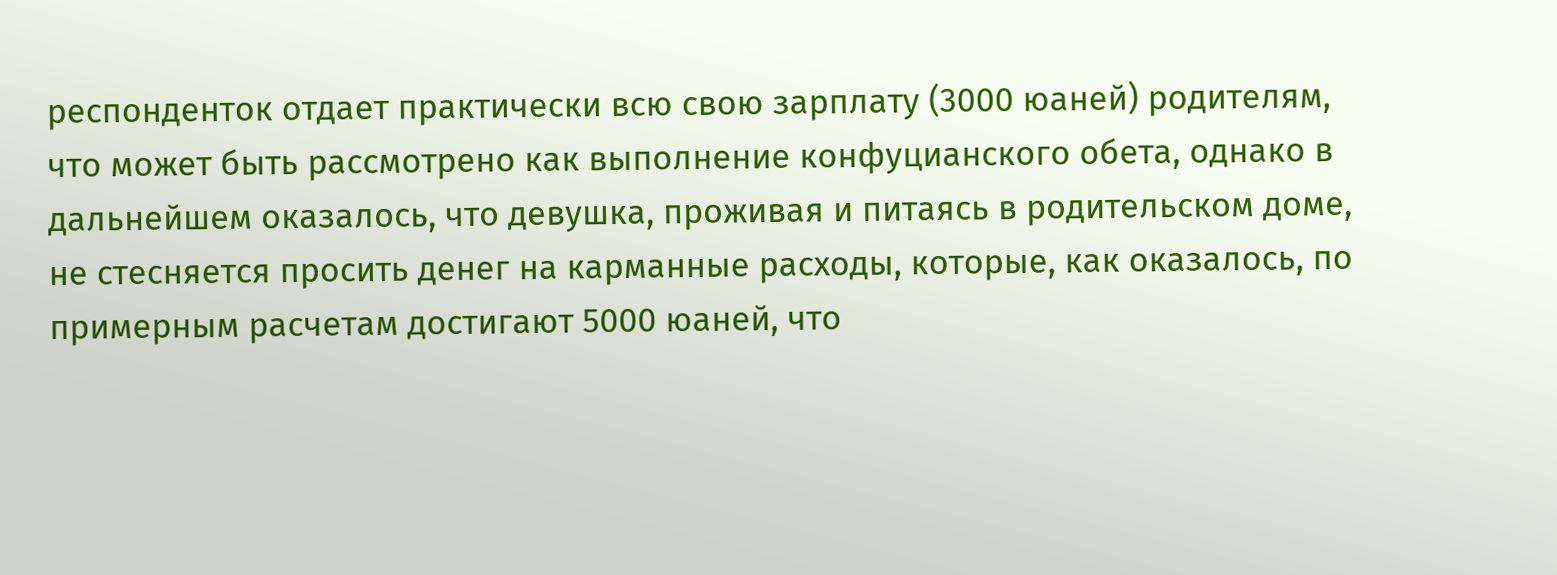респонденток отдает практически всю свою зарплату (3000 юаней) родителям, что может быть рассмотрено как выполнение конфуцианского обета, однако в дальнейшем оказалось, что девушка, проживая и питаясь в родительском доме, не стесняется просить денег на карманные расходы, которые, как оказалось, по примерным расчетам достигают 5000 юаней, что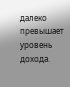далеко превышает уровень дохода.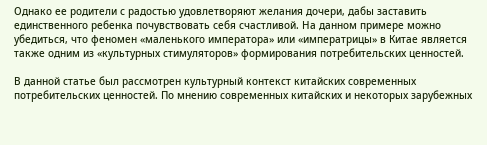Однако ее родители с радостью удовлетворяют желания дочери, дабы заставить единственного ребенка почувствовать себя счастливой. На данном примере можно убедиться, что феномен «маленького императора» или «императрицы» в Китае является также одним из «культурных стимуляторов» формирования потребительских ценностей.

В данной статье был рассмотрен культурный контекст китайских современных потребительских ценностей. По мнению современных китайских и некоторых зарубежных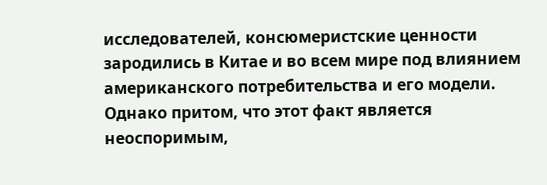исследователей, консюмеристские ценности зародились в Китае и во всем мире под влиянием американского потребительства и его модели. Однако притом, что этот факт является неоспоримым,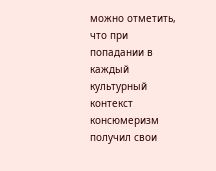можно отметить, что при попадании в каждый культурный контекст консюмеризм получил свои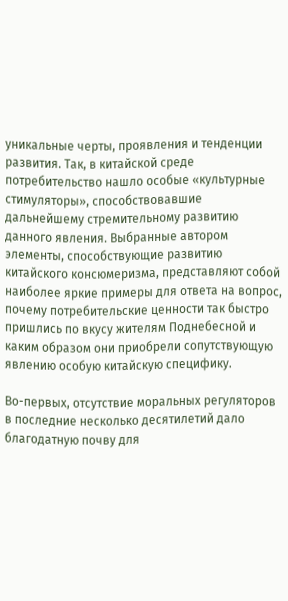уникальные черты, проявления и тенденции развития. Так, в китайской среде потребительство нашло особые «культурные стимуляторы», способствовавшие дальнейшему стремительному развитию данного явления. Выбранные автором элементы, способствующие развитию китайского консюмеризма, представляют собой наиболее яркие примеры для ответа на вопрос, почему потребительские ценности так быстро пришлись по вкусу жителям Поднебесной и каким образом они приобрели сопутствующую явлению особую китайскую специфику.

Во-первых, отсутствие моральных регуляторов в последние несколько десятилетий дало благодатную почву для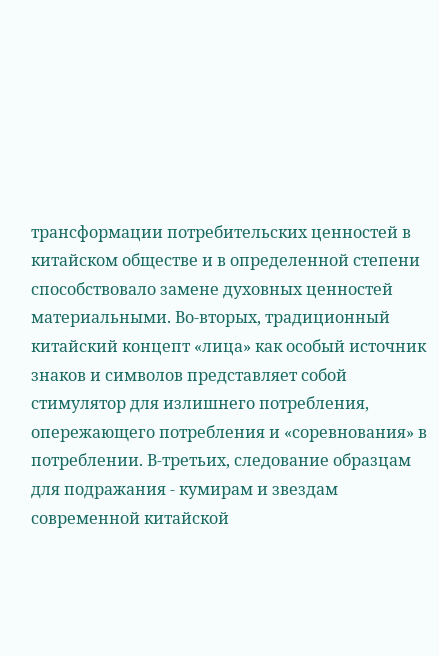трансформации потребительских ценностей в китайском обществе и в определенной степени способствовало замене духовных ценностей материальными. Во-вторых, традиционный китайский концепт «лица» как особый источник знаков и символов представляет собой стимулятор для излишнего потребления, опережающего потребления и «соревнования» в потреблении. В-третьих, следование образцам для подражания - кумирам и звездам современной китайской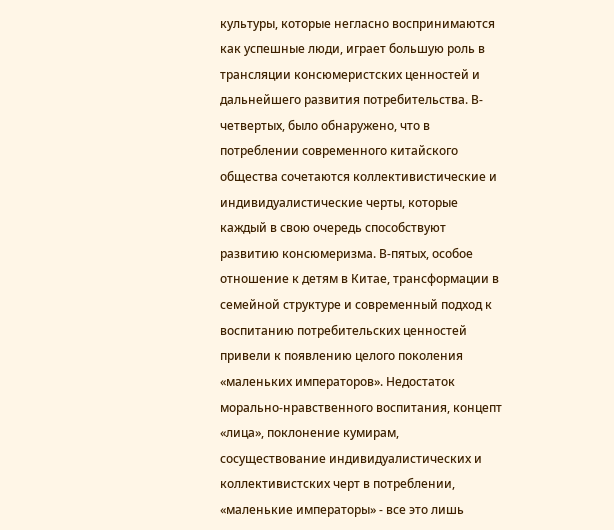культуры, которые негласно воспринимаются как успешные люди, играет большую роль в трансляции консюмеристских ценностей и дальнейшего развития потребительства. В-четвертых, было обнаружено, что в потреблении современного китайского общества сочетаются коллективистические и индивидуалистические черты, которые каждый в свою очередь способствуют развитию консюмеризма. В-пятых, особое отношение к детям в Китае, трансформации в семейной структуре и современный подход к воспитанию потребительских ценностей привели к появлению целого поколения «маленьких императоров». Недостаток морально-нравственного воспитания, концепт «лица», поклонение кумирам, сосуществование индивидуалистических и коллективистских черт в потреблении, «маленькие императоры» - все это лишь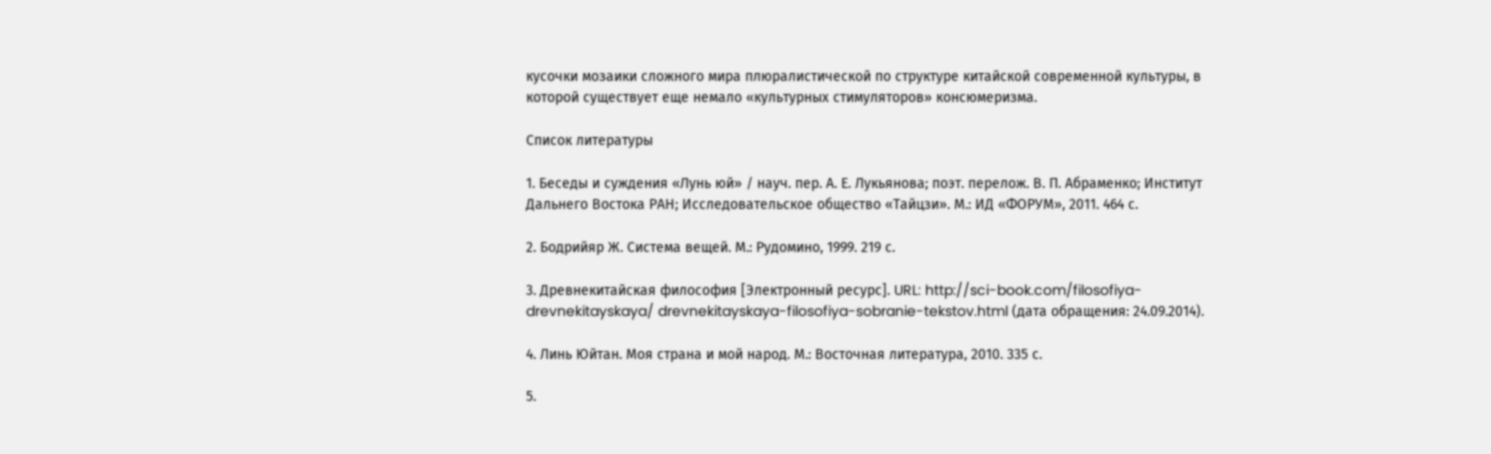кусочки мозаики сложного мира плюралистической по структуре китайской современной культуры, в которой существует еще немало «культурных стимуляторов» консюмеризма.

Список литературы

1. Беседы и суждения «Лунь юй» / науч. пер. А. Е. Лукьянова; поэт. перелож. В. П. Абраменко; Институт Дальнего Востока РАН; Исследовательское общество «Тайцзи». М.: ИД «ФОРУМ», 2011. 464 с.

2. Бодрийяр Ж. Система вещей. М.: Рудомино, 1999. 219 с.

3. Древнекитайская философия [Электронный ресурс]. URL: http://sci-book.com/filosofiya-drevnekitayskaya/ drevnekitayskaya-filosofiya-sobranie-tekstov.html (дата обращения: 24.09.2014).

4. Линь Юйтан. Моя страна и мой народ. М.: Восточная литература, 2010. 335 с.

5.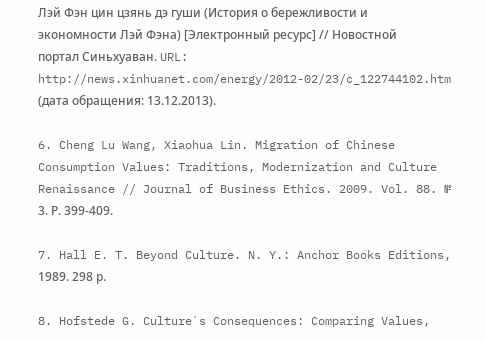Лэй Фэн цин цзянь дэ гуши (История о бережливости и экономности Лэй Фэна) [Электронный ресурс] // Новостной портал Синьхуаван. URL: http://news.xinhuanet.com/energy/2012-02/23/c_122744102.htm (дата обращения: 13.12.2013).

6. Cheng Lu Wang, Xiaohua Lin. Migration of Chinese Consumption Values: Traditions, Modernization and Culture Renaissance // Journal of Business Ethics. 2009. Vol. 88. № 3. Р. 399-409.

7. Hall E. T. Beyond Culture. N. Y.: Anchor Books Editions, 1989. 298 р.

8. Hofstede G. Culture`s Consequences: Comparing Values,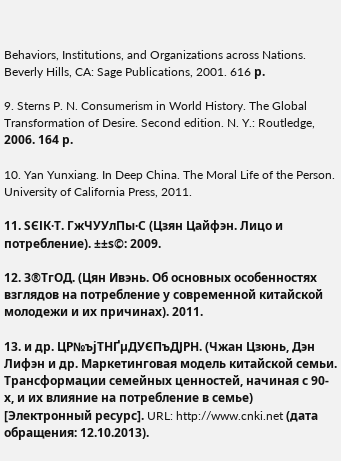Behaviors, Institutions, and Organizations across Nations. Beverly Hills, CA: Sage Publications, 2001. 616 р.

9. Sterns P. N. Consumerism in World History. The Global Transformation of Desire. Second edition. N. Y.: Routledge, 2006. 164 р.

10. Yan Yunxiang. In Deep China. The Moral Life of the Person. University of California Press, 2011.

11. ЅЄІК·Т. ГжЧУУлПы·С (Цзян Цайфэн. Лицо и потребление). ±±ѕ©: 2009.

12. З®ТгОД. (Цян Ивэнь. Об основных особенностях взглядов на потребление у современной китайской молодежи и их причинах). 2011.

13. и др. ЦР№ъјТНҐµДУЄПъДЈРН. (Чжан Цзюнь, Дэн Лифэн и др. Маркетинговая модель китайской семьи. Трансформации семейных ценностей, начиная с 90-х, и их влияние на потребление в семье) [Электронный ресурс]. URL: http://www.cnki.net (дата обращения: 12.10.2013).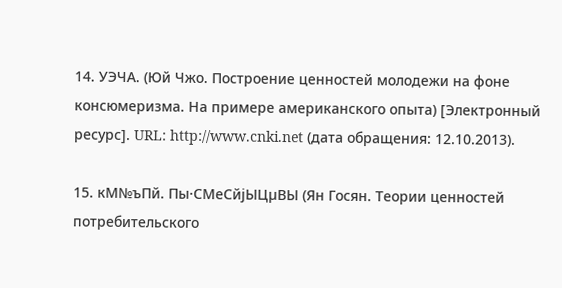14. УЭЧА. (Юй Чжо. Построение ценностей молодежи на фоне консюмеризма. На примере американского опыта) [Электронный ресурс]. URL: http://www.cnki.net (дата обращения: 12.10.2013).

15. кМ№ъПй. Пы·СМеСйјЫЦµВЫ (Ян Госян. Теории ценностей потребительского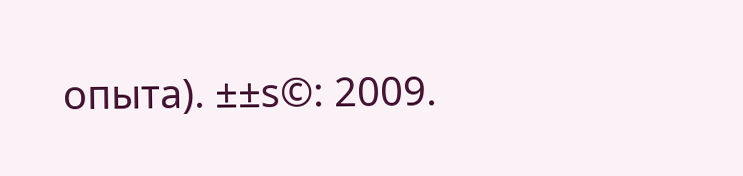опыта). ±±ѕ©: 2009.